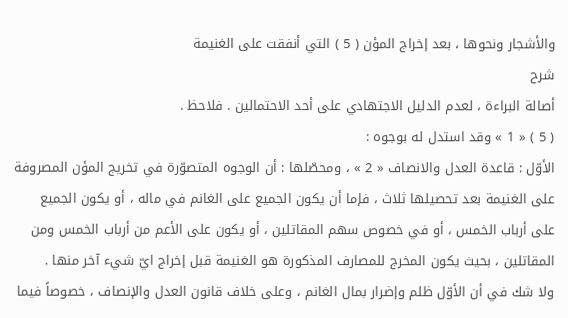والأشجار ونحوها ، بعد إخراج المؤن ( 5 ) التي أنفقت على الغنيمة
شرح
أصالة البراءة ، لعدم الدليل الاجتهادي على أحد الاحتمالين . فلاحظ .
( 5 ) « 1 » وقد استدل له بوجوه :
الأوّل : قاعدة العدل والانصاف « 2 » ، ومحصّلها : أن الوجوه المتصوّرة في تخريج المؤن المصروفة على الغنيمة بعد تحصيلها ثلاث ، فإما أن يكون الجميع على الغانم في ماله ، أو يكون الجميع على أرباب الخمس ، أو في خصوص سهم المقاتلين ، أو يكون على الأعم من أرباب الخمس ومن المقاتلين ، بحيث يكون المخرج للمصارف المذكورة هو الغنيمة قبل إخراج ايّ شيء آخر منها .
ولا شك في أن الأوّل ظلم وإضرار بمال الغانم ، وعلى خلاف قانون العدل والإنصاف ، خصوصاً فيما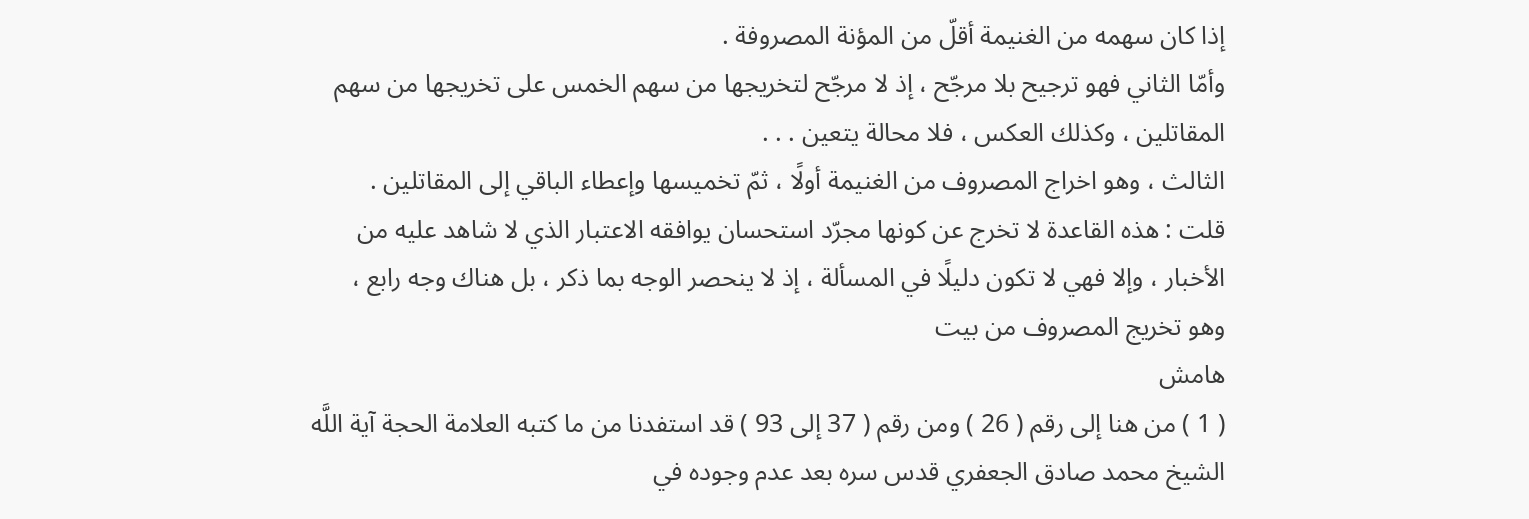إذا كان سهمه من الغنيمة أقلّ من المؤنة المصروفة .
وأمّا الثاني فهو ترجيح بلا مرجّح ، إذ لا مرجّح لتخريجها من سهم الخمس على تخريجها من سهم المقاتلين ، وكذلك العكس ، فلا محالة يتعين . . .
الثالث ، وهو اخراج المصروف من الغنيمة أولًا ، ثمّ تخميسها وإعطاء الباقي إلى المقاتلين .
قلت : هذه القاعدة لا تخرج عن كونها مجرّد استحسان يوافقه الاعتبار الذي لا شاهد عليه من الأخبار ، وإلا فهي لا تكون دليلًا في المسألة ، إذ لا ينحصر الوجه بما ذكر ، بل هناك وجه رابع ، وهو تخريج المصروف من بيت
هامش
( 1 ) من هنا إلى رقم ( 26 ) ومن رقم ( 37 إلى 93 ) قد استفدنا من ما كتبه العلامة الحجة آية اللَّه الشيخ محمد صادق الجعفري قدس سره بعد عدم وجوده في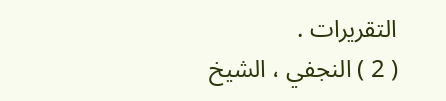التقريرات .
( 2 ) النجفي ، الشيخ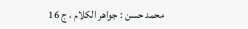محمد حسن : جواهر الكلام ، ج 16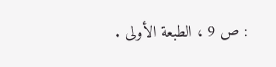: ص 9 ، الطبعة الأولى .